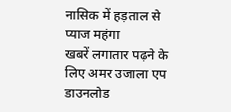नासिक में हड़ताल से प्याज महंगा
खबरें लगातार पढ़ने के लिए अमर उजाला एप डाउनलोड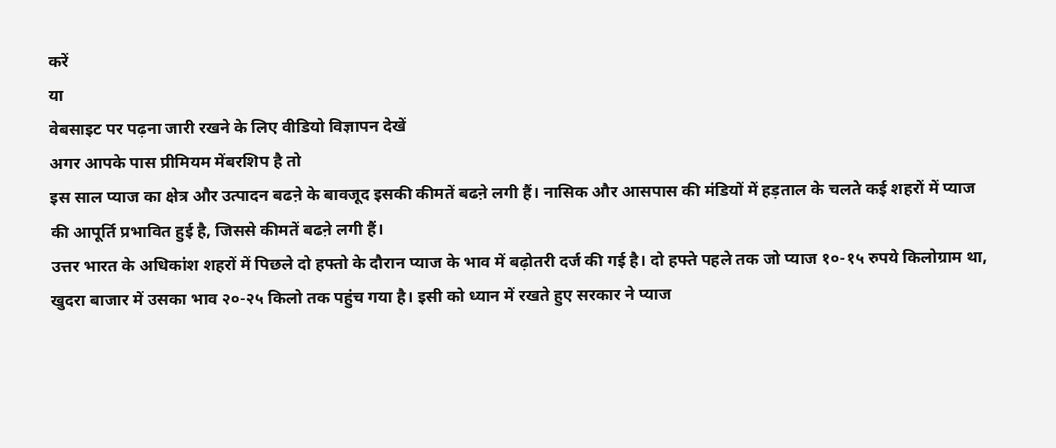करें
या
वेबसाइट पर पढ़ना जारी रखने के लिए वीडियो विज्ञापन देखें
अगर आपके पास प्रीमियम मेंबरशिप है तो
इस साल प्याज का क्षेत्र और उत्पादन बढऩे के बावजूद इसकी कीमतें बढऩे लगी हैं। नासिक और आसपास की मंडियों में हड़ताल के चलते कई शहरों में प्याज की आपूर्ति प्रभावित हुई है, जिससे कीमतें बढऩे लगी हैं।
उत्तर भारत के अधिकांश शहरों में पिछले दो हफ्तो के दौरान प्याज के भाव में बढ़ोतरी दर्ज की गई है। दो हफ्ते पहले तक जो प्याज १०-१५ रुपये किलोग्राम था, खुदरा बाजार में उसका भाव २०-२५ किलो तक पहुंच गया है। इसी को ध्यान में रखते हुए सरकार ने प्याज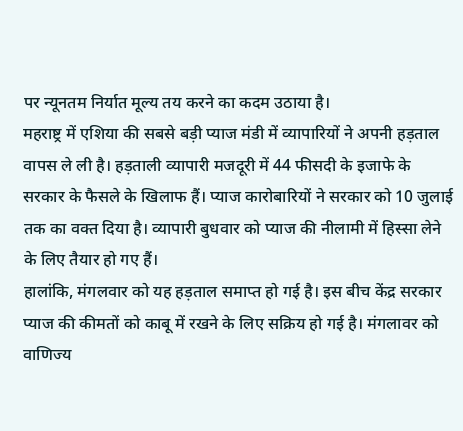पर न्यूनतम निर्यात मूल्य तय करने का कदम उठाया है।
महराष्ट्र में एशिया की सबसे बड़ी प्याज मंडी में व्यापारियों ने अपनी हड़ताल वापस ले ली है। हड़ताली व्यापारी मजदूरी में 44 फीसदी के इजाफे के सरकार के फैसले के खिलाफ हैं। प्याज कारोबारियों ने सरकार को 10 जुलाई तक का वक्त दिया है। व्यापारी बुधवार को प्याज की नीलामी में हिस्सा लेने के लिए तैयार हो गए हैं।
हालांकि, मंगलवार को यह हड़ताल समाप्त हो गई है। इस बीच केंद्र सरकार प्याज की कीमतों को काबू में रखने के लिए सक्रिय हो गई है। मंगलावर को वाणिज्य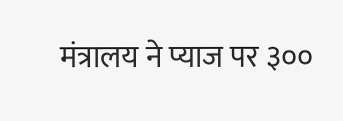मंत्रालय ने प्याज पर ३००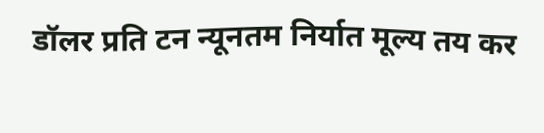डॉलर प्रति टन न्यूनतम निर्यात मूल्य तय कर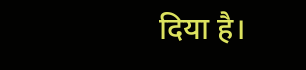दिया है।